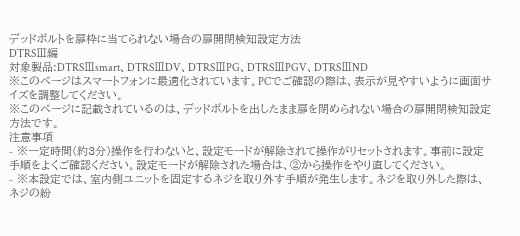デッドボルトを扉枠に当てられない場合の扉開閉検知設定方法
DTRSⅢ編
対象製品:DTRSⅢsmart、DTRSⅢDV、DTRSⅢPG、DTRSⅢPGV、DTRSⅢND
※このページはスマートフォンに最適化されています。PCでご確認の際は、表示が見やすいように画面サイズを調整してください。
※このページに記載されているのは、デッドボルトを出したまま扉を閉められない場合の扉開閉検知設定方法です。
注意事項
- ※一定時間(約3分)操作を行わないと、設定モードが解除されて操作がリセットされます。事前に設定手順をよくご確認ください。設定モードが解除された場合は、②から操作をやり直してください。
- ※本設定では、室内側ユニットを固定するネジを取り外す手順が発生します。ネジを取り外した際は、ネジの紛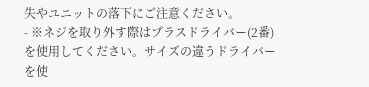失やユニットの落下にご注意ください。
- ※ネジを取り外す際はプラスドライバー(2番)を使用してください。サイズの違うドライバーを使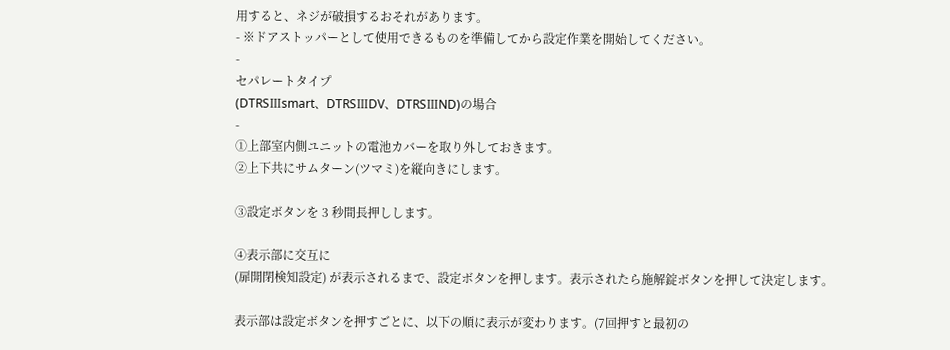用すると、ネジが破損するおそれがあります。
- ※ドアストッパーとして使用できるものを準備してから設定作業を開始してください。
-
セパレートタイプ
(DTRSⅢsmart、DTRSⅢDV、DTRSⅢND)の場合
-
①上部室内側ユニットの電池カバーを取り外しておきます。
②上下共にサムターン(ツマミ)を縦向きにします。

③設定ボタンを 3 秒間長押しします。

④表示部に交互に
(扉開閉検知設定) が表示されるまで、設定ボタンを押します。表示されたら施解錠ボタンを押して決定します。

表示部は設定ボタンを押すごとに、以下の順に表示が変わります。(7回押すと最初の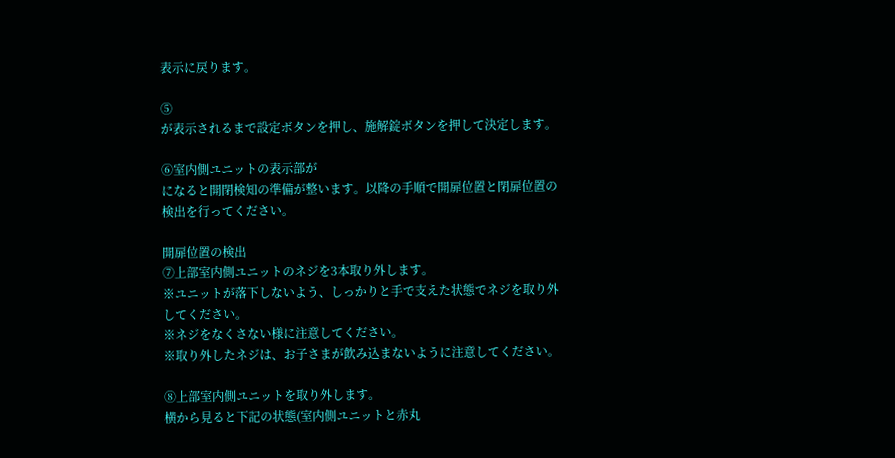表示に戻ります。

⑤
が表示されるまで設定ボタンを押し、施解錠ボタンを押して決定します。

⑥室内側ユニットの表示部が
になると開閉検知の準備が整います。以降の手順で開扉位置と閉扉位置の検出を行ってください。

開扉位置の検出
⑦上部室内側ユニットのネジを3本取り外します。
※ユニットが落下しないよう、しっかりと手で支えた状態でネジを取り外してください。
※ネジをなくさない様に注意してください。
※取り外したネジは、お子さまが飲み込まないように注意してください。

⑧上部室内側ユニットを取り外します。
横から見ると下記の状態(室内側ユニットと赤丸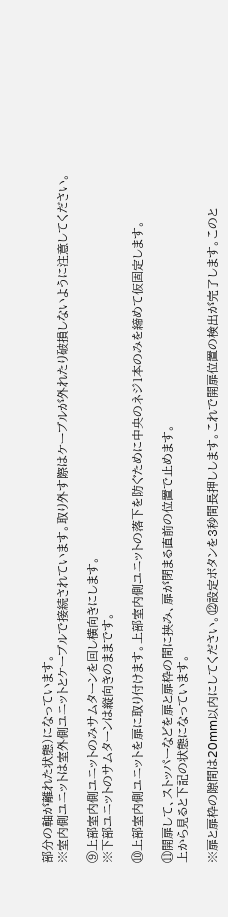部分の軸が離れた状態)になっています。
※室内側ユニットは室外側ユニットとケーブルで接続されています。取り外す際はケーブルが外れたり破損しないように注意してください。

⑨上部室内側ユニットのみサムターンを回し横向きにします。
※下部ユニットのサムターンは縦向きのままです。

⑩上部室内側ユニットを扉に取り付けます。上部室内側ユニットの落下を防ぐために中央のネジ1本のみを締めて仮固定します。

⑪開扉して、ストッパーなどを扉と扉枠の間に挟み、扉が閉まる直前の位置で止めます。
上から見ると下記の状態になっています。

※扉と扉枠の隙間は20mm以内にしてください。⑫設定ボタンを3秒間長押しします。これで開扉位置の検出が完了します。このと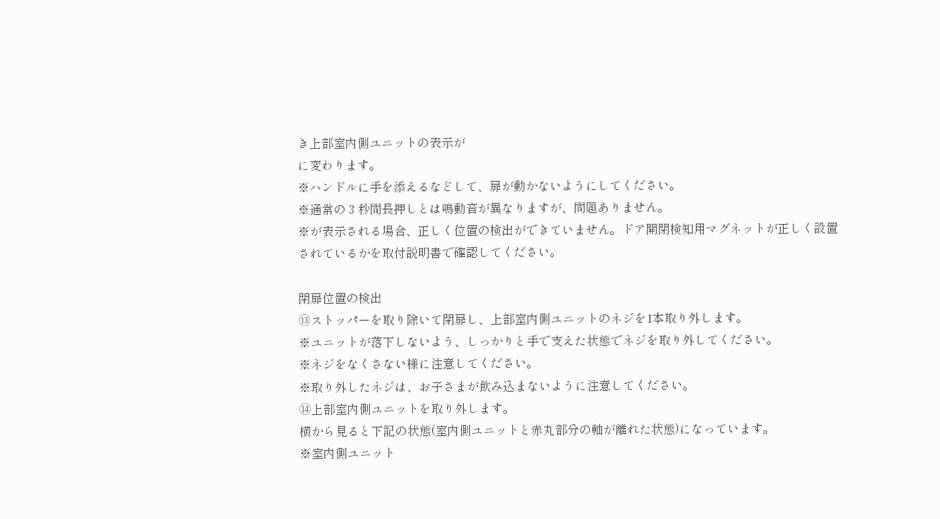き上部室内側ユニットの表示が
に変わります。
※ハンドルに手を添えるなどして、扉が動かないようにしてください。
※通常の 3 秒間長押しとは鳴動音が異なりますが、問題ありません。
※が表示される場合、正しく位置の検出ができていません。ドア開閉検知用マグネットが正しく設置されているかを取付説明書で確認してください。

閉扉位置の検出
⑬ストッパーを取り除いて閉扉し、上部室内側ユニットのネジを1本取り外します。
※ユニットが落下しないよう、しっかりと手で支えた状態でネジを取り外してください。
※ネジをなくさない様に注意してください。
※取り外したネジは、お子さまが飲み込まないように注意してください。
⑭上部室内側ユニットを取り外します。
横から見ると下記の状態(室内側ユニットと赤丸部分の軸が離れた状態)になっています。
※室内側ユニット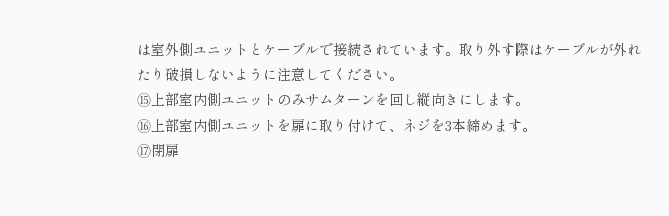は室外側ユニットとケーブルで接続されています。取り外す際はケーブルが外れたり破損しないように注意してください。
⑮上部室内側ユニットのみサムターンを回し縦向きにします。
⑯上部室内側ユニットを扉に取り付けて、ネジを3本締めます。
⑰閉扉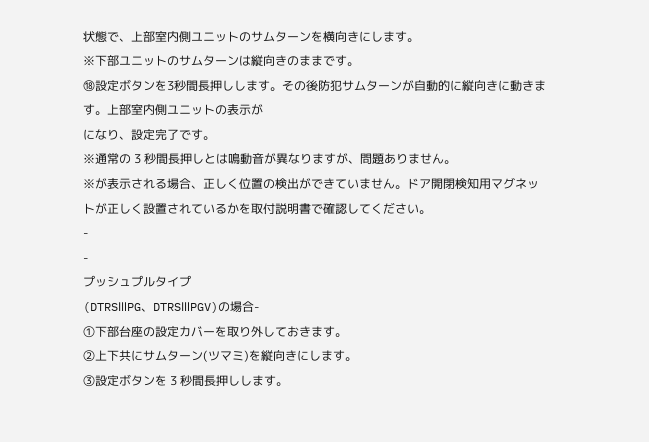状態で、上部室内側ユニットのサムターンを横向きにします。
※下部ユニットのサムターンは縦向きのままです。
⑱設定ボタンを3秒間長押しします。その後防犯サムターンが自動的に縦向きに動きます。上部室内側ユニットの表示が
になり、設定完了です。
※通常の 3 秒間長押しとは鳴動音が異なりますが、問題ありません。
※が表示される場合、正しく位置の検出ができていません。ドア開閉検知用マグネットが正しく設置されているかを取付説明書で確認してください。
-
-
プッシュプルタイプ
(DTRSⅢPG、DTRSⅢPGV)の場合-
①下部台座の設定カバーを取り外しておきます。
②上下共にサムターン(ツマミ)を縦向きにします。
③設定ボタンを 3 秒間長押しします。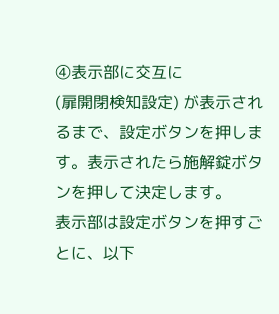④表示部に交互に
(扉開閉検知設定) が表示されるまで、設定ボタンを押します。表示されたら施解錠ボタンを押して決定します。
表示部は設定ボタンを押すごとに、以下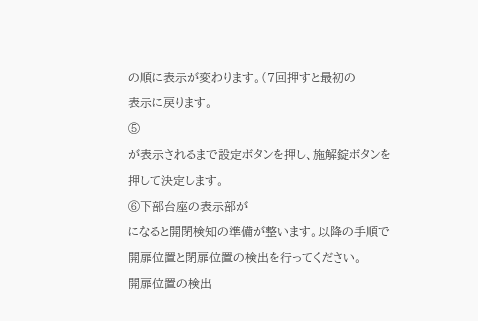の順に表示が変わります。(7回押すと最初の
表示に戻ります。
⑤
が表示されるまで設定ボタンを押し、施解錠ボタンを押して決定します。
⑥下部台座の表示部が
になると開閉検知の準備が整います。以降の手順で開扉位置と閉扉位置の検出を行ってください。
開扉位置の検出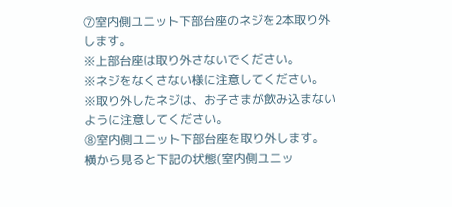⑦室内側ユニット下部台座のネジを2本取り外します。
※上部台座は取り外さないでください。
※ネジをなくさない様に注意してください。
※取り外したネジは、お子さまが飲み込まないように注意してください。
⑧室内側ユニット下部台座を取り外します。
横から見ると下記の状態(室内側ユニッ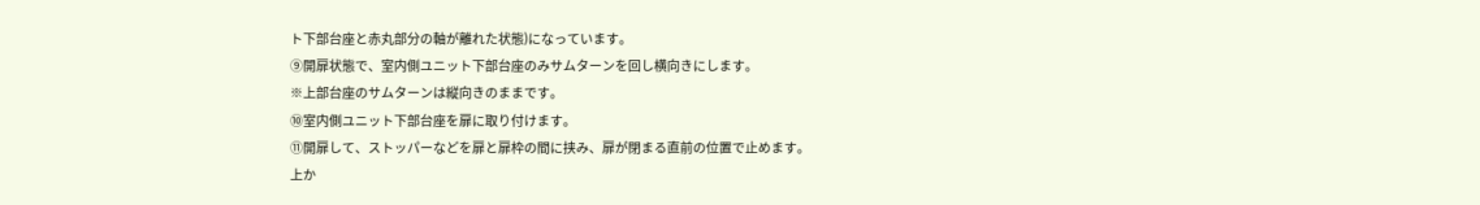ト下部台座と赤丸部分の軸が離れた状態)になっています。
⑨開扉状態で、室内側ユニット下部台座のみサムターンを回し横向きにします。
※上部台座のサムターンは縦向きのままです。
⑩室内側ユニット下部台座を扉に取り付けます。
⑪開扉して、ストッパーなどを扉と扉枠の間に挟み、扉が閉まる直前の位置で止めます。
上か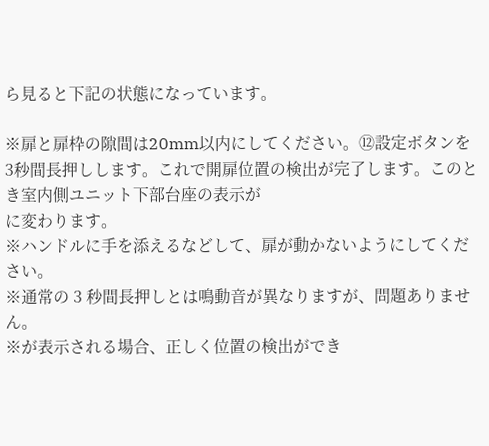ら見ると下記の状態になっています。

※扉と扉枠の隙間は20mm以内にしてください。⑫設定ボタンを3秒間長押しします。これで開扉位置の検出が完了します。このとき室内側ユニット下部台座の表示が
に変わります。
※ハンドルに手を添えるなどして、扉が動かないようにしてください。
※通常の 3 秒間長押しとは鳴動音が異なりますが、問題ありません。
※が表示される場合、正しく位置の検出ができ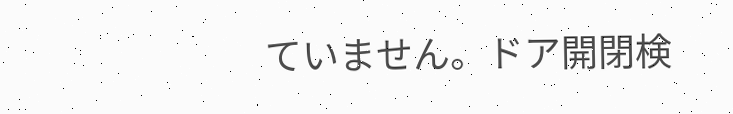ていません。ドア開閉検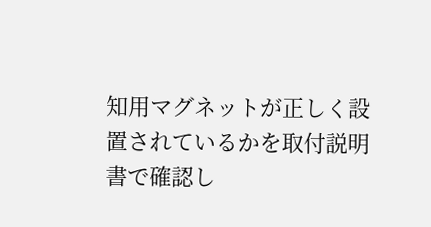知用マグネットが正しく設置されているかを取付説明書で確認し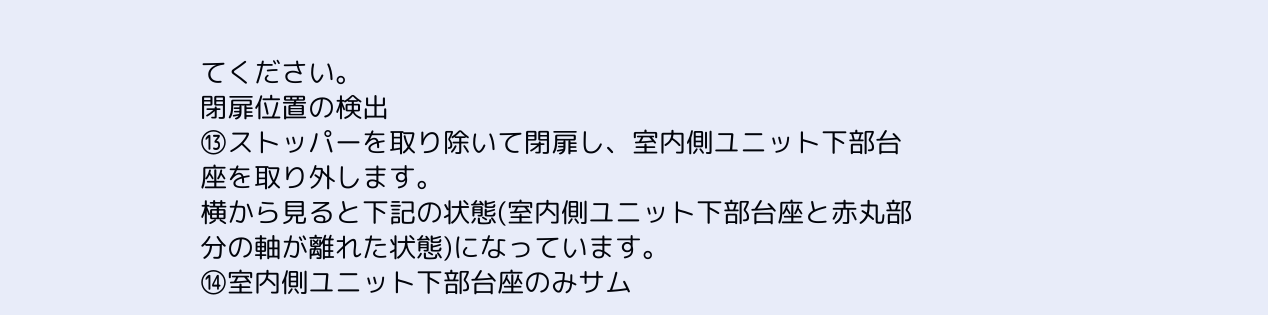てください。
閉扉位置の検出
⑬ストッパーを取り除いて閉扉し、室内側ユニット下部台座を取り外します。
横から見ると下記の状態(室内側ユニット下部台座と赤丸部分の軸が離れた状態)になっています。
⑭室内側ユニット下部台座のみサム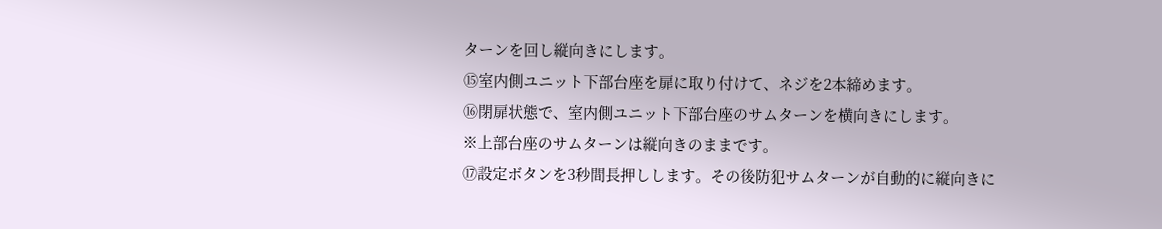ターンを回し縦向きにします。
⑮室内側ユニット下部台座を扉に取り付けて、ネジを2本締めます。
⑯閉扉状態で、室内側ユニット下部台座のサムターンを横向きにします。
※上部台座のサムターンは縦向きのままです。
⑰設定ボタンを3秒間長押しします。その後防犯サムターンが自動的に縦向きに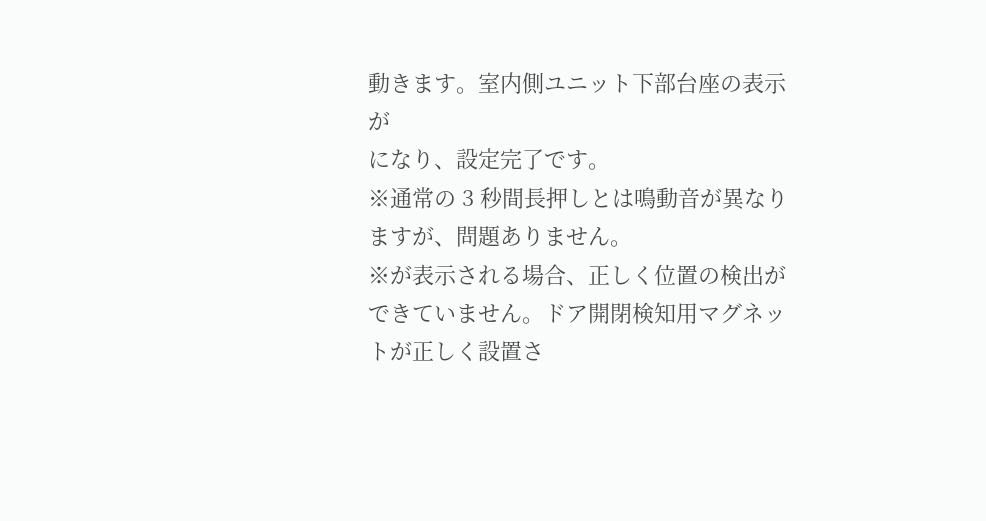動きます。室内側ユニット下部台座の表示が
になり、設定完了です。
※通常の 3 秒間長押しとは鳴動音が異なりますが、問題ありません。
※が表示される場合、正しく位置の検出ができていません。ドア開閉検知用マグネットが正しく設置さ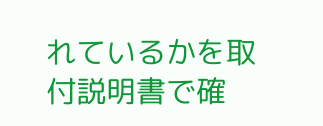れているかを取付説明書で確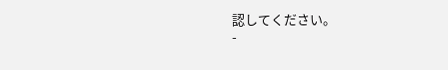認してください。
-